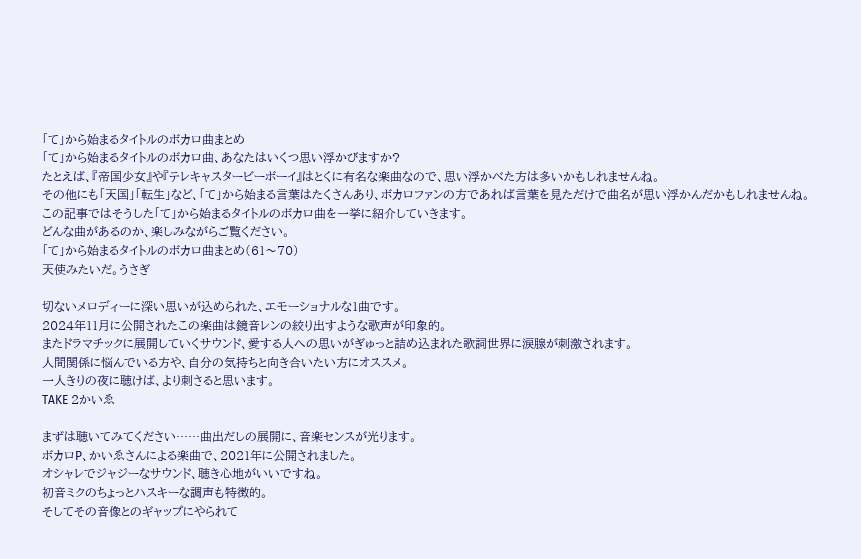「て」から始まるタイトルのボカロ曲まとめ
「て」から始まるタイトルのボカロ曲、あなたはいくつ思い浮かびますか?
たとえば、『帝国少女』や『テレキャスタービーボーイ』はとくに有名な楽曲なので、思い浮かべた方は多いかもしれませんね。
その他にも「天国」「転生」など、「て」から始まる言葉はたくさんあり、ボカロファンの方であれば言葉を見ただけで曲名が思い浮かんだかもしれませんね。
この記事ではそうした「て」から始まるタイトルのボカロ曲を一挙に紹介していきます。
どんな曲があるのか、楽しみながらご覧ください。
「て」から始まるタイトルのボカロ曲まとめ(61〜70)
天使みたいだ。うさぎ

切ないメロディーに深い思いが込められた、エモーショナルな1曲です。
2024年11月に公開されたこの楽曲は鏡音レンの絞り出すような歌声が印象的。
またドラマチックに展開していくサウンド、愛する人への思いがぎゅっと詰め込まれた歌詞世界に涙腺が刺激されます。
人間関係に悩んでいる方や、自分の気持ちと向き合いたい方にオススメ。
一人きりの夜に聴けば、より刺さると思います。
TAKE 2かいゑ

まずは聴いてみてください……曲出だしの展開に、音楽センスが光ります。
ボカロP、かいゑさんによる楽曲で、2021年に公開されました。
オシャレでジャジーなサウンド、聴き心地がいいですね。
初音ミクのちょっとハスキーな調声も特徴的。
そしてその音像とのギャップにやられて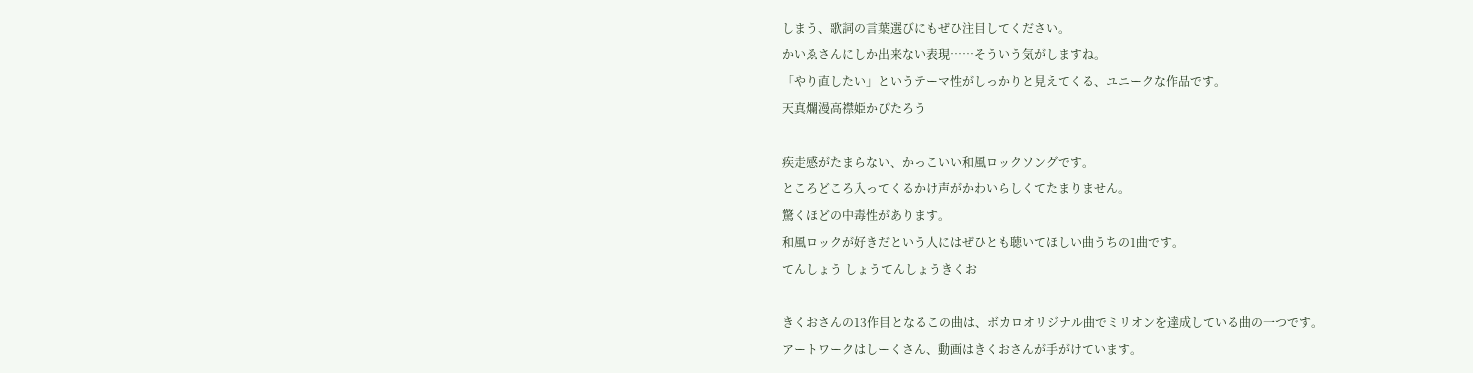しまう、歌詞の言葉選びにもぜひ注目してください。
かいゑさんにしか出来ない表現……そういう気がしますね。
「やり直したい」というテーマ性がしっかりと見えてくる、ユニークな作品です。
天真爛漫高襟姫かぴたろう

疾走感がたまらない、かっこいい和風ロックソングです。
ところどころ入ってくるかけ声がかわいらしくてたまりません。
驚くほどの中毒性があります。
和風ロックが好きだという人にはぜひとも聴いてほしい曲うちの1曲です。
てんしょう しょうてんしょうきくお

きくおさんの13作目となるこの曲は、ボカロオリジナル曲でミリオンを達成している曲の一つです。
アートワークはしーくさん、動画はきくおさんが手がけています。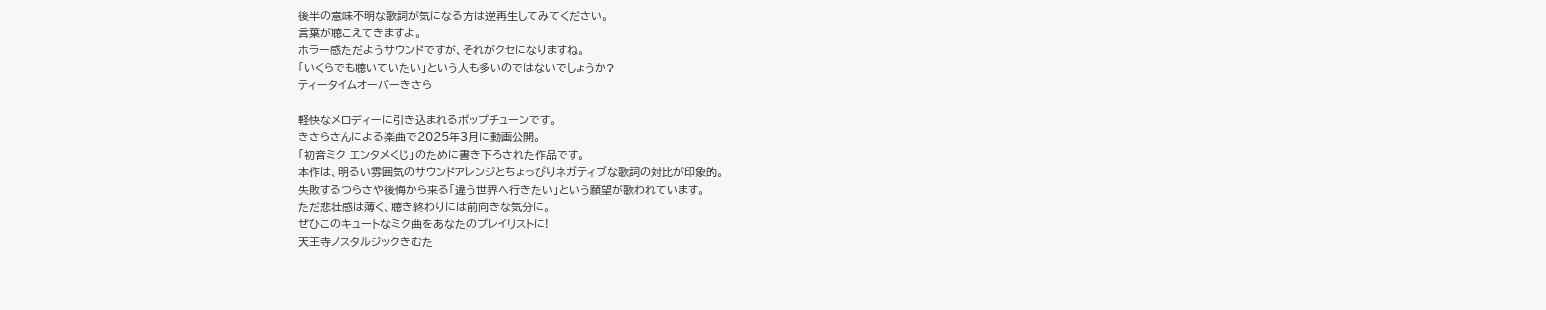後半の意味不明な歌詞が気になる方は逆再生してみてください。
言葉が聴こえてきますよ。
ホラー感ただようサウンドですが、それがクセになりますね。
「いくらでも聴いていたい」という人も多いのではないでしょうか?
ティータイムオーバーきさら

軽快なメロディーに引き込まれるポップチューンです。
きさらさんによる楽曲で2025年3月に動画公開。
「初音ミク エンタメくじ」のために書き下ろされた作品です。
本作は、明るい雰囲気のサウンドアレンジとちょっぴりネガティブな歌詞の対比が印象的。
失敗するつらさや後悔から来る「違う世界へ行きたい」という願望が歌われています。
ただ悲壮感は薄く、聴き終わりには前向きな気分に。
ぜひこのキュートなミク曲をあなたのプレイリストに!
天王寺ノスタルジックきむた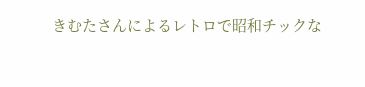きむたさんによるレトロで昭和チックな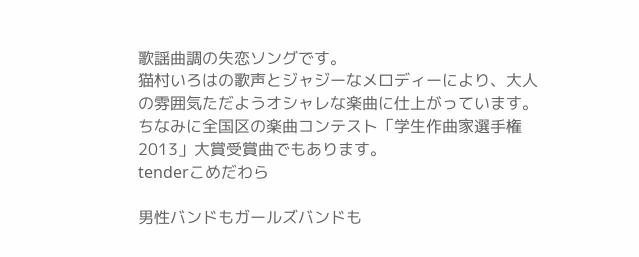歌謡曲調の失恋ソングです。
猫村いろはの歌声とジャジーなメロディーにより、大人の雰囲気ただようオシャレな楽曲に仕上がっています。
ちなみに全国区の楽曲コンテスト「学生作曲家選手権2013」大賞受賞曲でもあります。
tenderこめだわら

男性バンドもガールズバンドも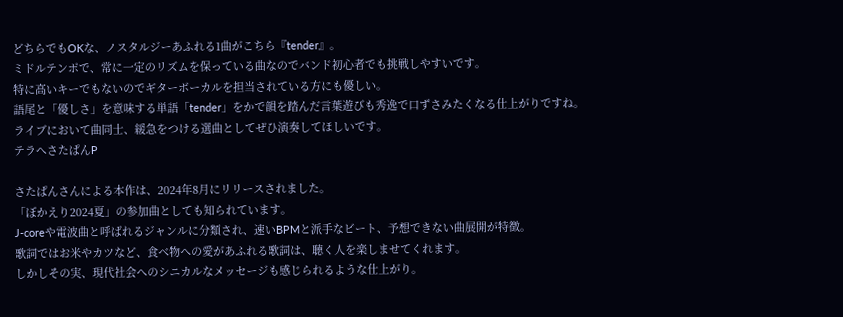どちらでもOKな、ノスタルジーあふれる1曲がこちら『tender』。
ミドルテンポで、常に一定のリズムを保っている曲なのでバンド初心者でも挑戦しやすいです。
特に高いキーでもないのでギターボーカルを担当されている方にも優しい。
語尾と「優しさ」を意味する単語「tender」をかで韻を踏んだ言葉遊びも秀逸で口ずさみたくなる仕上がりですね。
ライブにおいて曲同士、緩急をつける選曲としてぜひ演奏してほしいです。
テラへさたぱんP

さたぱんさんによる本作は、2024年8月にリリースされました。
「ぼかえり2024夏」の参加曲としても知られています。
J-coreや電波曲と呼ばれるジャンルに分類され、速いBPMと派手なビート、予想できない曲展開が特徴。
歌詞ではお米やカツなど、食べ物への愛があふれる歌詞は、聴く人を楽しませてくれます。
しかしその実、現代社会へのシニカルなメッセージも感じられるような仕上がり。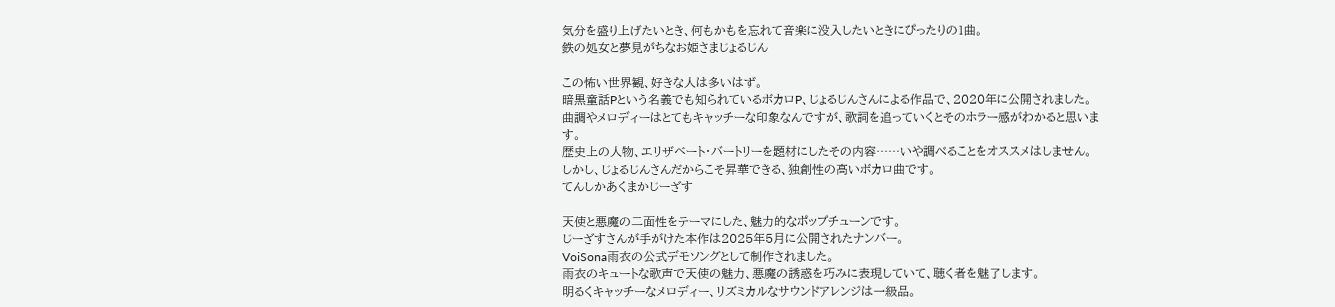気分を盛り上げたいとき、何もかもを忘れて音楽に没入したいときにぴったりの1曲。
鉄の処女と夢見がちなお姫さまじょるじん

この怖い世界観、好きな人は多いはず。
暗黒童話Pという名義でも知られているボカロP、じょるじんさんによる作品で、2020年に公開されました。
曲調やメロディーはとてもキャッチーな印象なんですが、歌詞を追っていくとそのホラー感がわかると思います。
歴史上の人物、エリザベート・バートリーを題材にしたその内容……いや調べることをオススメはしません。
しかし、じょるじんさんだからこそ昇華できる、独創性の高いボカロ曲です。
てんしかあくまかじーざす

天使と悪魔の二面性をテーマにした、魅力的なポップチューンです。
じーざすさんが手がけた本作は2025年5月に公開されたナンバー。
VoiSona雨衣の公式デモソングとして制作されました。
雨衣のキュートな歌声で天使の魅力、悪魔の誘惑を巧みに表現していて、聴く者を魅了します。
明るくキャッチーなメロディー、リズミカルなサウンドアレンジは一級品。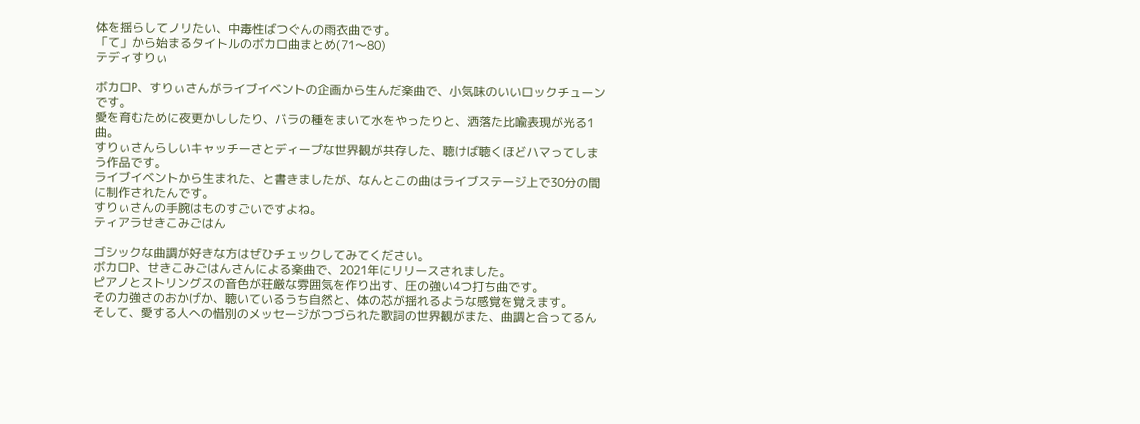体を揺らしてノリたい、中毒性ばつぐんの雨衣曲です。
「て」から始まるタイトルのボカロ曲まとめ(71〜80)
テディすりぃ

ボカロP、すりぃさんがライブイベントの企画から生んだ楽曲で、小気味のいいロックチューンです。
愛を育むために夜更かししたり、バラの種をまいて水をやったりと、洒落た比喩表現が光る1曲。
すりぃさんらしいキャッチーさとディープな世界観が共存した、聴けば聴くほどハマってしまう作品です。
ライブイベントから生まれた、と書きましたが、なんとこの曲はライブステージ上で30分の間に制作されたんです。
すりぃさんの手腕はものすごいですよね。
ティアラせきこみごはん

ゴシックな曲調が好きな方はぜひチェックしてみてください。
ボカロP、せきこみごはんさんによる楽曲で、2021年にリリースされました。
ピアノとストリングスの音色が荘厳な雰囲気を作り出す、圧の強い4つ打ち曲です。
その力強さのおかげか、聴いているうち自然と、体の芯が揺れるような感覚を覚えます。
そして、愛する人への惜別のメッセージがつづられた歌詞の世界観がまた、曲調と合ってるん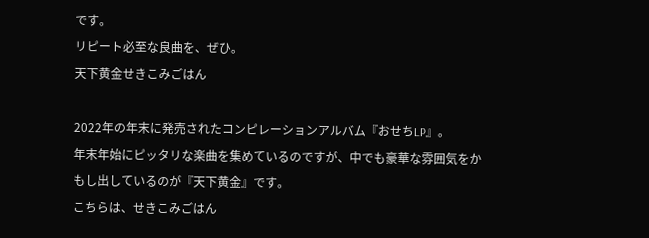です。
リピート必至な良曲を、ぜひ。
天下黄金せきこみごはん

2022年の年末に発売されたコンピレーションアルバム『おせちLP』。
年末年始にピッタリな楽曲を集めているのですが、中でも豪華な雰囲気をかもし出しているのが『天下黄金』です。
こちらは、せきこみごはん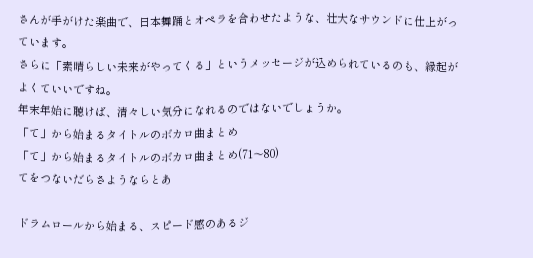さんが手がけた楽曲で、日本舞踊とオペラを合わせたような、壮大なサウンドに仕上がっています。
さらに「素晴らしい未来がやってくる」というメッセージが込められているのも、縁起がよくていいですね。
年末年始に聴けば、清々しい気分になれるのではないでしょうか。
「て」から始まるタイトルのボカロ曲まとめ
「て」から始まるタイトルのボカロ曲まとめ(71〜80)
てをつないだらさようならとあ

ドラムロールから始まる、スピード感のあるジ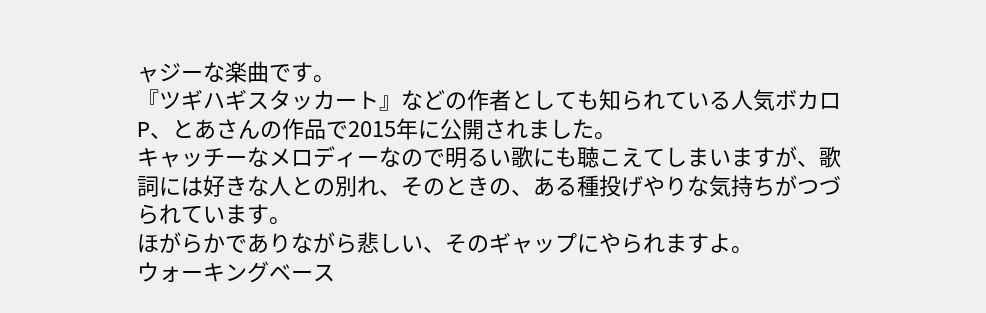ャジーな楽曲です。
『ツギハギスタッカート』などの作者としても知られている人気ボカロP、とあさんの作品で2015年に公開されました。
キャッチーなメロディーなので明るい歌にも聴こえてしまいますが、歌詞には好きな人との別れ、そのときの、ある種投げやりな気持ちがつづられています。
ほがらかでありながら悲しい、そのギャップにやられますよ。
ウォーキングベース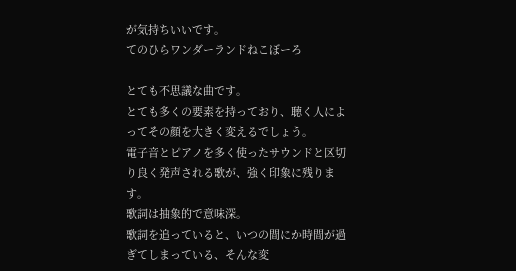が気持ちいいです。
てのひらワンダーランドねこぼーろ

とても不思議な曲です。
とても多くの要素を持っており、聴く人によってその顔を大きく変えるでしょう。
電子音とピアノを多く使ったサウンドと区切り良く発声される歌が、強く印象に残ります。
歌詞は抽象的で意味深。
歌詞を追っていると、いつの間にか時間が過ぎてしまっている、そんな変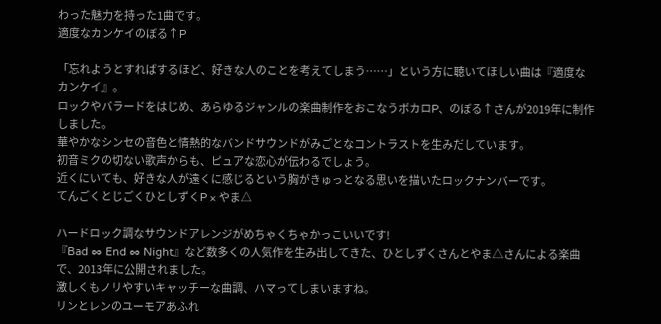わった魅力を持った1曲です。
適度なカンケイのぼる↑P

「忘れようとすればするほど、好きな人のことを考えてしまう……」という方に聴いてほしい曲は『適度なカンケイ』。
ロックやバラードをはじめ、あらゆるジャンルの楽曲制作をおこなうボカロP、のぼる↑さんが2019年に制作しました。
華やかなシンセの音色と情熱的なバンドサウンドがみごとなコントラストを生みだしています。
初音ミクの切ない歌声からも、ピュアな恋心が伝わるでしょう。
近くにいても、好きな人が遠くに感じるという胸がきゅっとなる思いを描いたロックナンバーです。
てんごくとじごくひとしずくP × やま△

ハードロック調なサウンドアレンジがめちゃくちゃかっこいいです!
『Bad ∞ End ∞ Night』など数多くの人気作を生み出してきた、ひとしずくさんとやま△さんによる楽曲で、2013年に公開されました。
激しくもノリやすいキャッチーな曲調、ハマってしまいますね。
リンとレンのユーモアあふれ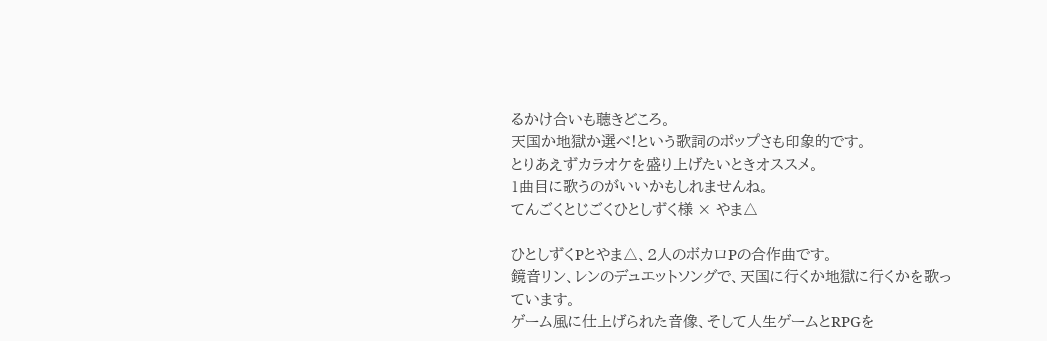るかけ合いも聴きどころ。
天国か地獄か選べ!という歌詞のポップさも印象的です。
とりあえずカラオケを盛り上げたいときオススメ。
1曲目に歌うのがいいかもしれませんね。
てんごくとじごくひとしずく様 × やま△

ひとしずくPとやま△、2人のボカロPの合作曲です。
鏡音リン、レンのデュエットソングで、天国に行くか地獄に行くかを歌っています。
ゲーム風に仕上げられた音像、そして人生ゲームとRPGを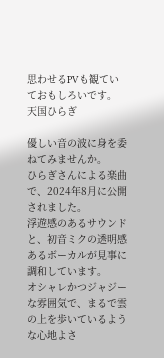思わせるPVも観ていておもしろいです。
天国ひらぎ

優しい音の波に身を委ねてみませんか。
ひらぎさんによる楽曲で、2024年8月に公開されました。
浮遊感のあるサウンドと、初音ミクの透明感あるボーカルが見事に調和しています。
オシャレかつジャジーな雰囲気で、まるで雲の上を歩いているような心地よさ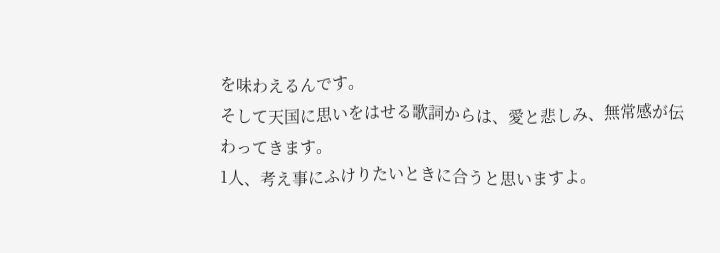を味わえるんです。
そして天国に思いをはせる歌詞からは、愛と悲しみ、無常感が伝わってきます。
1人、考え事にふけりたいときに合うと思いますよ。